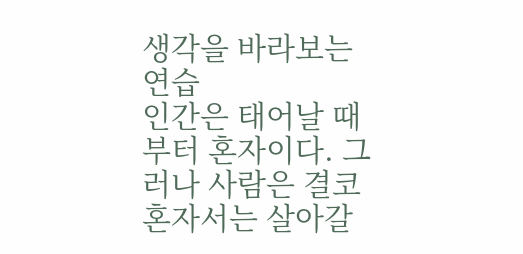생각을 바라보는 연습
인간은 태어날 때부터 혼자이다. 그러나 사람은 결코 혼자서는 살아갈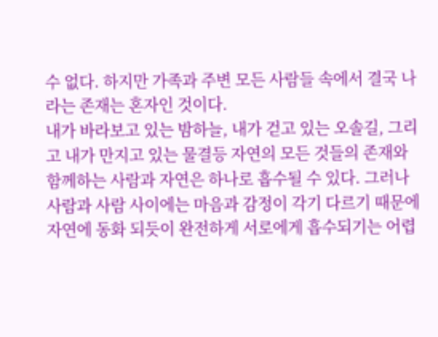수 없다. 하지만 가족과 주변 모든 사람들 속에서 결국 나라는 존재는 혼자인 것이다.
내가 바라보고 있는 밤하늘, 내가 걷고 있는 오솔길, 그리고 내가 만지고 있는 물결등 자연의 모든 것들의 존재와 함께하는 사람과 자연은 하나로 흡수될 수 있다. 그러나 사람과 사람 사이에는 마음과 감정이 각기 다르기 때문에 자연에 동화 되듯이 완전하게 서로에게 흡수되기는 어렵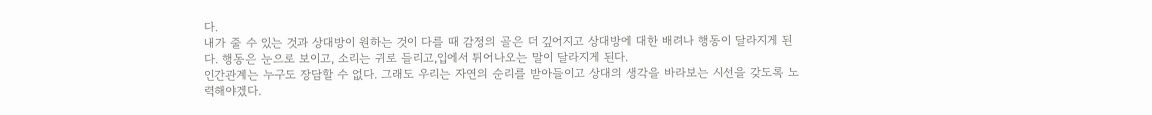다.
내가 줄 수 있는 것과 상대방이 원하는 것이 다를 때 감정의 골은 더 깊어지고 상대방에 대한 배려나 행동이 달라지게 된다. 행동은 눈으로 보이고, 소리는 귀로 들리고,입에서 튀어나오는 말이 달라지게 된다.
인간관계는 누구도 장담할 수 없다. 그래도 우리는 자연의 순리를 받아들이고 상대의 생각을 바라보는 시선을 갖도록 노력해야겠다.